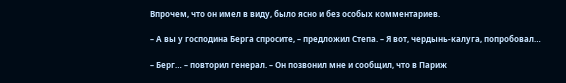Впрочем, что он имел в виду, было ясно и без особых комментариев.

– А вы у господина Берга спросите, – предложил Степа. – Я вот, чердынь-калуга, попробовал…

– Берг… – повторил генерал. – Он позвонил мне и сообщил, что в Париж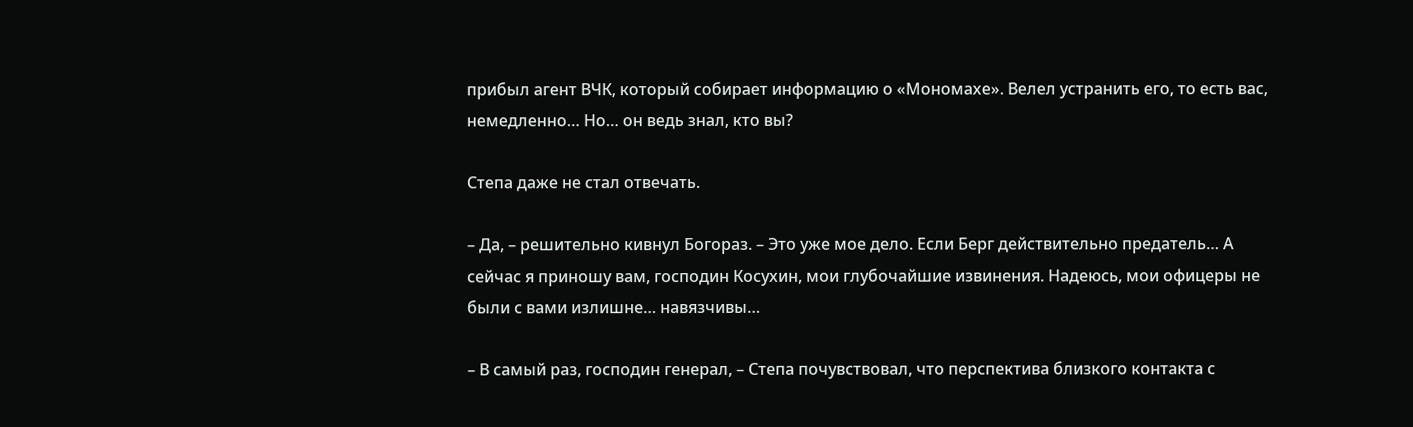прибыл агент ВЧК, который собирает информацию о «Мономахе». Велел устранить его, то есть вас, немедленно… Но… он ведь знал, кто вы?

Степа даже не стал отвечать.

– Да, – решительно кивнул Богораз. – Это уже мое дело. Если Берг действительно предатель… А сейчас я приношу вам, господин Косухин, мои глубочайшие извинения. Надеюсь, мои офицеры не были с вами излишне… навязчивы…

– В самый раз, господин генерал, – Степа почувствовал, что перспектива близкого контакта с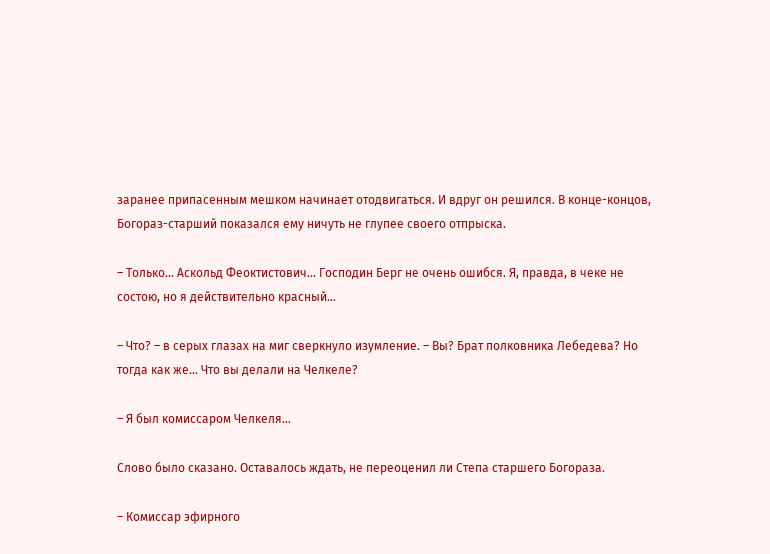заранее припасенным мешком начинает отодвигаться. И вдруг он решился. В конце-концов, Богораз-старший показался ему ничуть не глупее своего отпрыска.

– Только… Аскольд Феоктистович… Господин Берг не очень ошибся. Я, правда, в чеке не состою, но я действительно красный…

– Что? – в серых глазах на миг сверкнуло изумление. – Вы? Брат полковника Лебедева? Но тогда как же… Что вы делали на Челкеле?

– Я был комиссаром Челкеля…

Слово было сказано. Оставалось ждать, не переоценил ли Степа старшего Богораза.

– Комиссар эфирного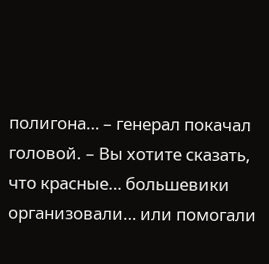полигона… – генерал покачал головой. – Вы хотите сказать, что красные… большевики организовали… или помогали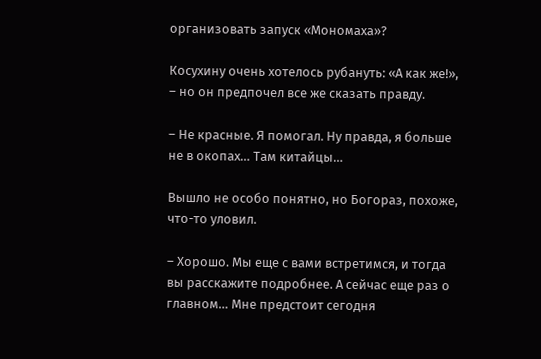организовать запуск «Мономаха»?

Косухину очень хотелось рубануть: «А как же!», – но он предпочел все же сказать правду.

– Не красные. Я помогал. Ну правда, я больше не в окопах… Там китайцы…

Вышло не особо понятно, но Богораз, похоже, что-то уловил.

– Хорошо. Мы еще с вами встретимся, и тогда вы расскажите подробнее. А сейчас еще раз о главном… Мне предстоит сегодня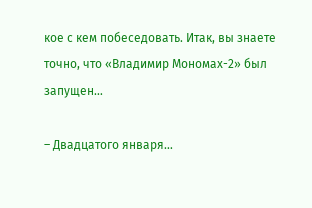кое с кем побеседовать. Итак, вы знаете точно, что «Владимир Мономах-2» был запущен…

– Двадцатого января…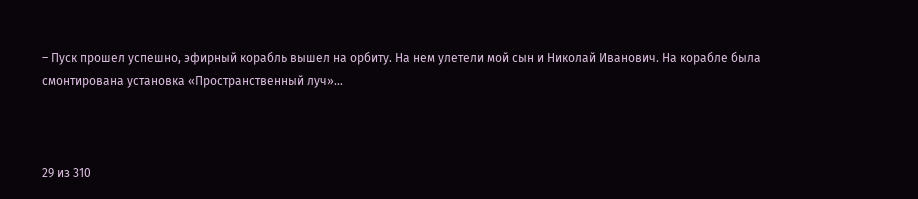– Пуск прошел успешно, эфирный корабль вышел на орбиту. На нем улетели мой сын и Николай Иванович. На корабле была смонтирована установка «Пространственный луч»…



29 из 310